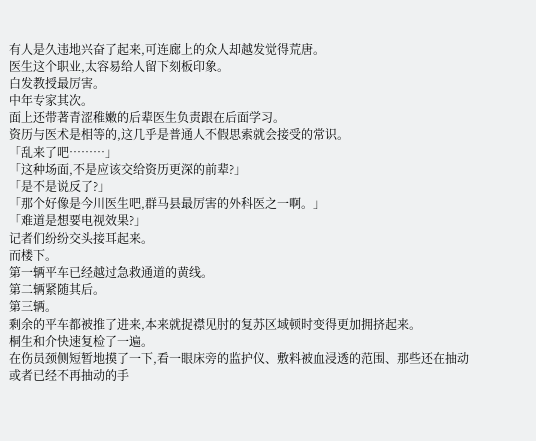有人是久违地兴奋了起来,可连廊上的众人却越发觉得荒唐。
医生这个职业,太容易给人留下刻板印象。
白发教授最厉害。
中年专家其次。
面上还带著青涩稚嫩的后辈医生负责跟在后面学习。
资历与医术是相等的,这几乎是普通人不假思索就会接受的常识。
「乱来了吧………」
「这种场面,不是应该交给资历更深的前辈?」
「是不是说反了?」
「那个好像是今川医生吧,群马县最厉害的外科医之一啊。」
「难道是想要电视效果?」
记者们纷纷交头接耳起来。
而楼下。
第一辆平车已经越过急救通道的黄线。
第二辆紧随其后。
第三辆。
剩余的平车都被推了进来,本来就捉襟见肘的复苏区域顿时变得更加拥挤起来。
桐生和介快速复检了一遍。
在伤员颈侧短暂地摸了一下,看一眼床旁的监护仪、敷料被血浸透的范围、那些还在抽动或者已经不再抽动的手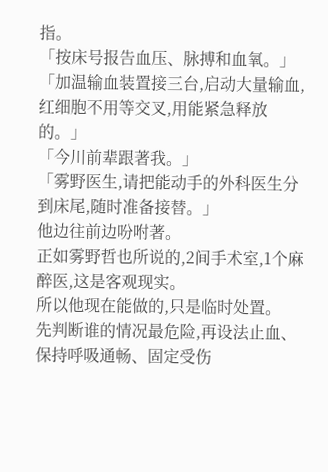指。
「按床号报告血压、脉搏和血氧。」
「加温输血装置接三台,启动大量输血,红细胞不用等交叉,用能紧急释放的。」
「今川前辈跟著我。」
「雾野医生,请把能动手的外科医生分到床尾,随时准备接替。」
他边往前边吩咐著。
正如雾野哲也所说的,2间手术室,1个麻醉医,这是客观现实。
所以他现在能做的,只是临时处置。
先判断谁的情况最危险,再设法止血、保持呼吸通畅、固定受伤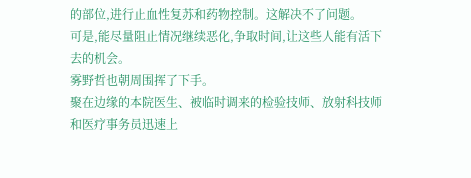的部位,进行止血性复苏和药物控制。这解决不了问题。
可是,能尽量阻止情况继续恶化,争取时间,让这些人能有活下去的机会。
雾野哲也朝周围挥了下手。
聚在边缘的本院医生、被临时调来的检验技师、放射科技师和医疗事务员迅速上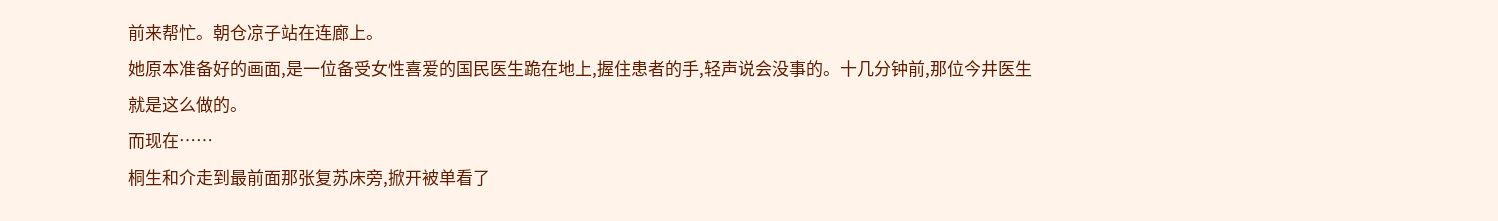前来帮忙。朝仓凉子站在连廊上。
她原本准备好的画面,是一位备受女性喜爱的国民医生跪在地上,握住患者的手,轻声说会没事的。十几分钟前,那位今井医生就是这么做的。
而现在……
桐生和介走到最前面那张复苏床旁,掀开被单看了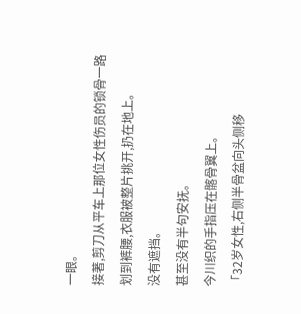一眼。
接著,剪刀从平车上那位女性伤员的锁骨一路划到裤腰,衣服被整片挑开,扔在地上。
没有遮挡。
甚至没有半句安抚。
今川织的手指压在髂骨翼上。
「32岁女性,右侧半骨盆向头侧移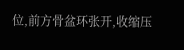位,前方骨盆环张开,收缩压